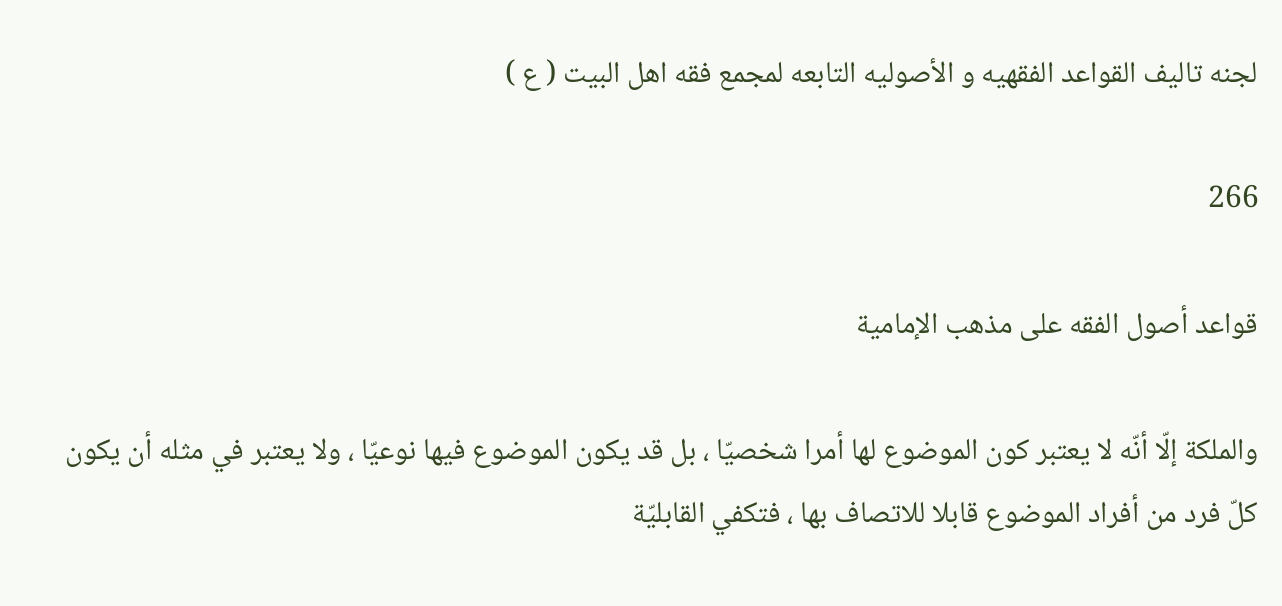لجنه تاليف القواعد الفقهيه و الأصوليه التابعه لمجمع فقه اهل البيت ( ع )

266

قواعد أصول الفقه على مذهب الإمامية

والملكة إلّا أنّه لا يعتبر كون الموضوع لها أمرا شخصيّا ، بل قد يكون الموضوع فيها نوعيّا ، ولا يعتبر في مثله أن يكون كلّ فرد من أفراد الموضوع قابلا للاتصاف بها ، فتكفي القابليّة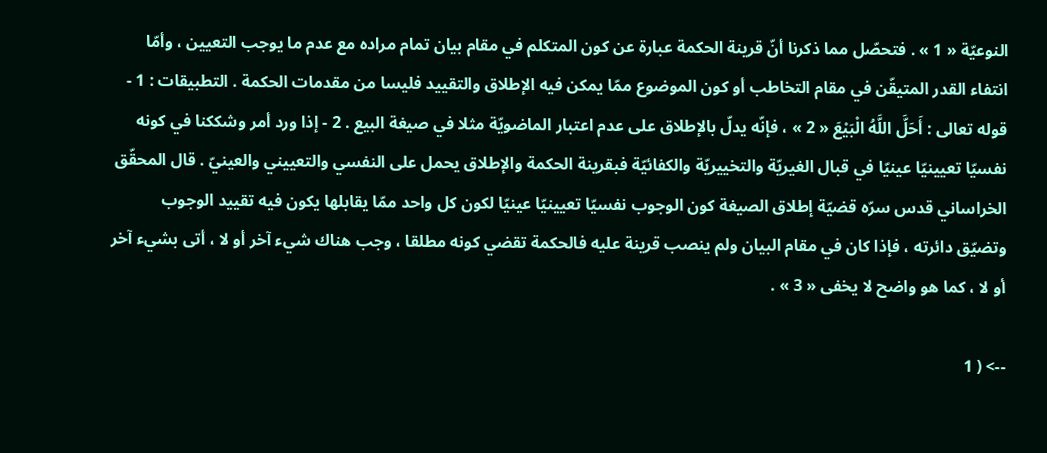النوعيّة « 1 » . فتحصّل مما ذكرنا أنّ قرينة الحكمة عبارة عن كون المتكلم في مقام بيان تمام مراده مع عدم ما يوجب التعيين ، وأمّا انتفاء القدر المتيقّن في مقام التخاطب أو كون الموضوع ممّا يمكن فيه الإطلاق والتقييد فليسا من مقدمات الحكمة . التطبيقات : 1 - قوله تعالى : أَحَلَّ اللَّهُ الْبَيْعَ « 2 » ، فإنّه يدلّ بالإطلاق على عدم اعتبار الماضويّة مثلا في صيغة البيع . 2 - إذا ورد أمر وشككنا في كونه نفسيّا تعيينيّا عينيّا في قبال الغيريّة والتخييريّة والكفائيّة فبقرينة الحكمة والإطلاق يحمل على النفسي والتعييني والعينيّ . قال المحقّق الخراساني قدس سرّه قضيّة إطلاق الصيغة كون الوجوب نفسيّا تعيينيّا عينيّا لكون كل واحد ممّا يقابلها يكون فيه تقييد الوجوب وتضيّق دائرته ، فإذا كان في مقام البيان ولم ينصب قرينة عليه فالحكمة تقضي كونه مطلقا ، وجب هناك شيء آخر أو لا ، أتى بشيء آخر أو لا ، كما هو واضح لا يخفى « 3 » .

--> ( 1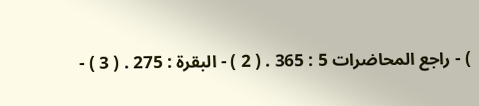) - راجع المحاضرات 5 : 365 . ( 2 ) - البقرة : 275 . ( 3 ) -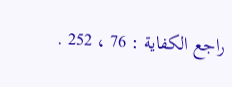راجع الكفاية : 76 ، 252 .